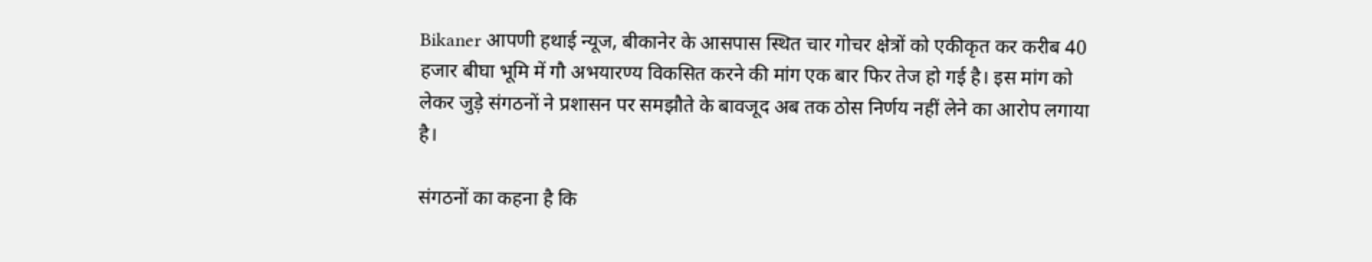Bikaner आपणी हथाई न्यूज, बीकानेर के आसपास स्थित चार गोचर क्षेत्रों को एकीकृत कर करीब 40 हजार बीघा भूमि में गौ अभयारण्य विकसित करने की मांग एक बार फिर तेज हो गई है। इस मांग को लेकर जुड़े संगठनों ने प्रशासन पर समझौते के बावजूद अब तक ठोस निर्णय नहीं लेने का आरोप लगाया है।

संगठनों का कहना है कि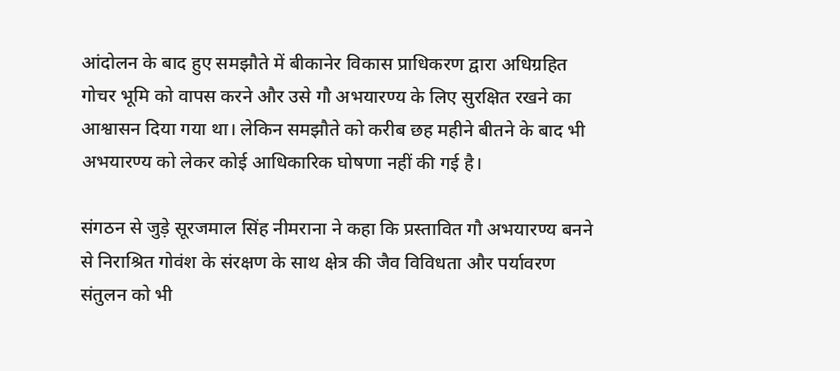आंदोलन के बाद हुए समझौते में बीकानेर विकास प्राधिकरण द्वारा अधिग्रहित गोचर भूमि को वापस करने और उसे गौ अभयारण्य के लिए सुरक्षित रखने का आश्वासन दिया गया था। लेकिन समझौते को करीब छह महीने बीतने के बाद भी अभयारण्य को लेकर कोई आधिकारिक घोषणा नहीं की गई है।

संगठन से जुड़े सूरजमाल सिंह नीमराना ने कहा कि प्रस्तावित गौ अभयारण्य बनने से निराश्रित गोवंश के संरक्षण के साथ क्षेत्र की जैव विविधता और पर्यावरण संतुलन को भी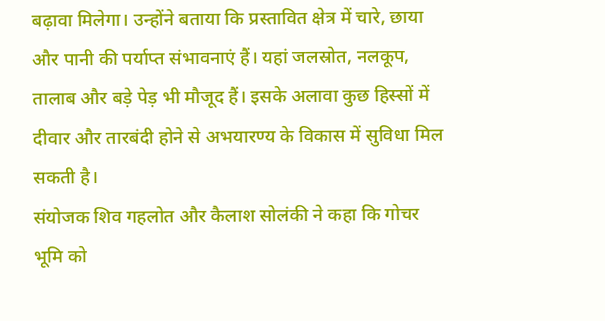बढ़ावा मिलेगा। उन्होंने बताया कि प्रस्तावित क्षेत्र में चारे, छाया और पानी की पर्याप्त संभावनाएं हैं। यहां जलस्रोत, नलकूप, तालाब और बड़े पेड़ भी मौजूद हैं। इसके अलावा कुछ हिस्सों में दीवार और तारबंदी होने से अभयारण्य के विकास में सुविधा मिल सकती है।
संयोजक शिव गहलोत और कैलाश सोलंकी ने कहा कि गोचर भूमि को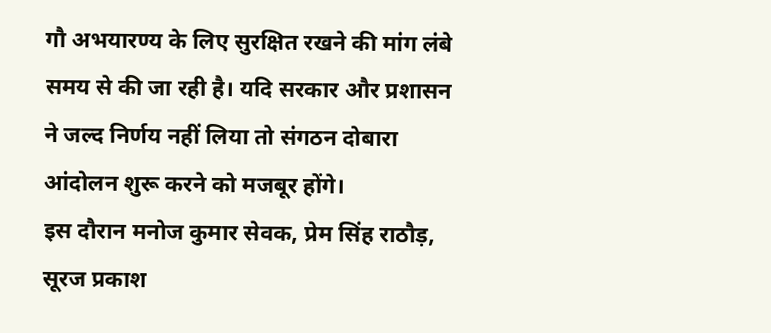गौ अभयारण्य के लिए सुरक्षित रखने की मांग लंबे समय से की जा रही है। यदि सरकार और प्रशासन ने जल्द निर्णय नहीं लिया तो संगठन दोबारा आंदोलन शुरू करने को मजबूर होंगे।
इस दौरान मनोज कुमार सेवक, प्रेम सिंह राठौड़, सूरज प्रकाश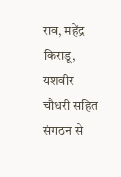राव, महेंद्र किराडू, यशवीर चौधरी सहित संगठन से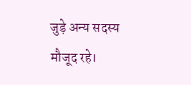जुड़े अन्य सदस्य मौजूद रहे।